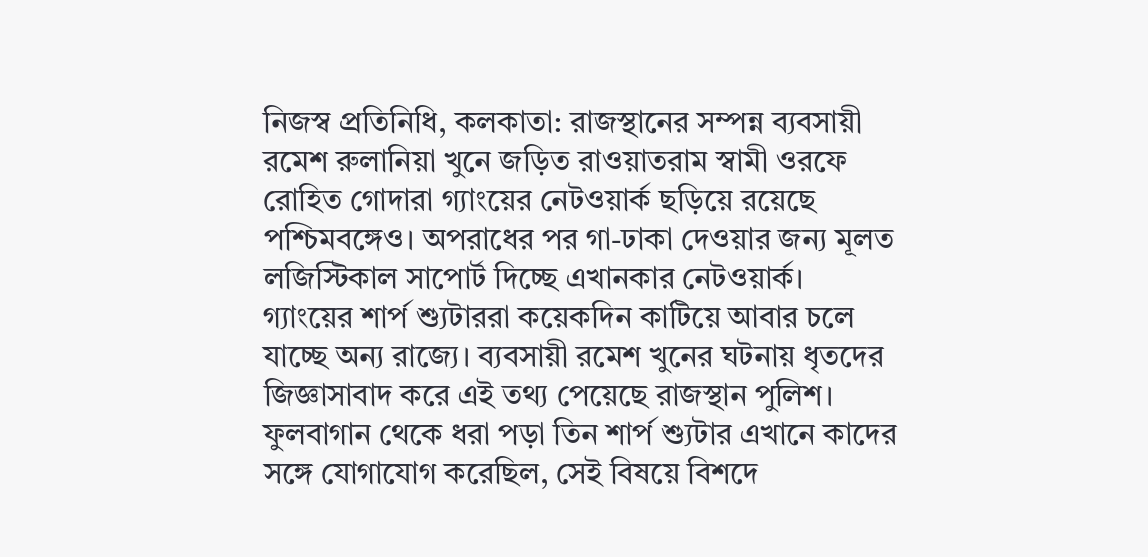নিজস্ব প্রতিনিধি, কলকাতা: রাজস্থানের সম্পন্ন ব্যবসায়ী রমেশ রুলানিয়া খুনে জড়িত রাওয়াতরাম স্বামী ওরফে রোহিত গোদারা গ্যাংয়ের নেটওয়ার্ক ছড়িয়ে রয়েছে পশ্চিমবঙ্গেও। অপরাধের পর গা-ঢাকা দেওয়ার জন্য মূলত লজিস্টিকাল সাপোর্ট দিচ্ছে এখানকার নেটওয়ার্ক। গ্যাংয়ের শার্প শ্যুটাররা কয়েকদিন কাটিয়ে আবার চলে যাচ্ছে অন্য রাজ্যে। ব্যবসায়ী রমেশ খুনের ঘটনায় ধৃতদের জিজ্ঞাসাবাদ করে এই তথ্য পেয়েছে রাজস্থান পুলিশ। ফুলবাগান থেকে ধরা পড়া তিন শার্প শ্যুটার এখানে কাদের সঙ্গে যোগাযোগ করেছিল, সেই বিষয়ে বিশদে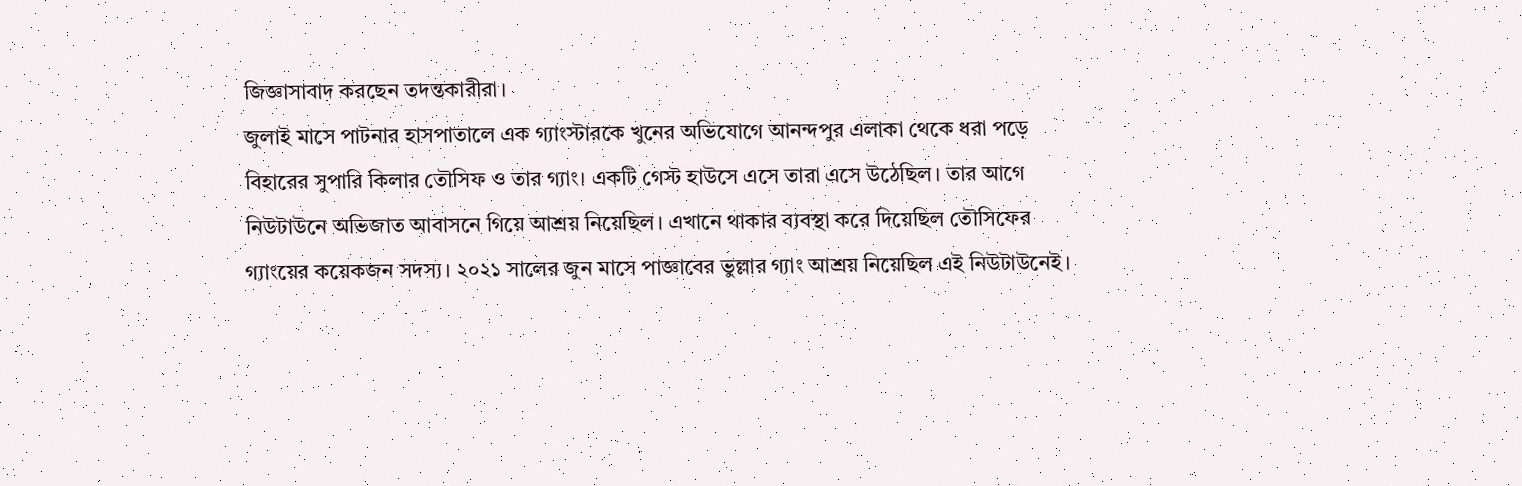জিজ্ঞাসাবাদ করছেন তদন্তকারীরা।
জুলাই মাসে পাটনার হাসপাতালে এক গ্যাংস্টারকে খুনের অভিযোগে আনন্দপুর এলাকা থেকে ধরা পড়ে বিহারের সুপারি কিলার তৌসিফ ও তার গ্যাং। একটি গেস্ট হাউসে এসে তারা এসে উঠেছিল। তার আগে নিউটাউনে অভিজাত আবাসনে গিয়ে আশ্রয় নিয়েছিল। এখানে থাকার ব্যবস্থা করে দিয়েছিল তৌসিফের গ্যাংয়ের কয়েকজন সদস্য। ২০২১ সালের জুন মাসে পাজ্ঞাবের ভুল্লার গ্যাং আশ্রয় নিয়েছিল এই নিউটাউনেই।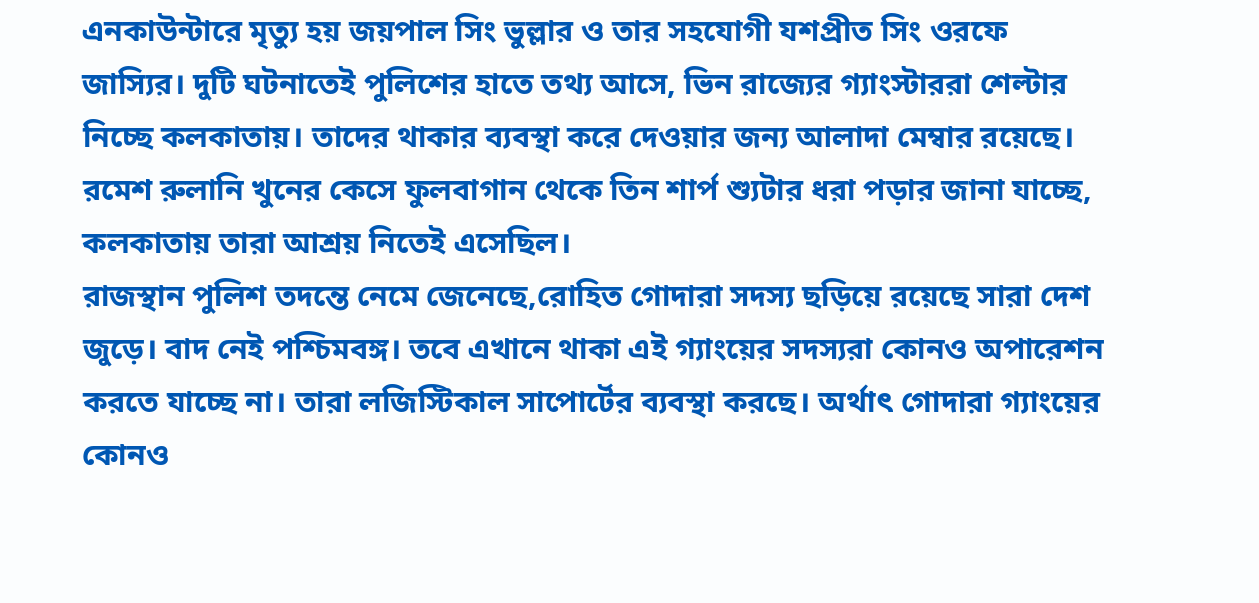এনকাউন্টারে মৃত্যু হয় জয়পাল সিং ভুল্লার ও তার সহযোগী যশপ্রীত সিং ওরফে জাস্যির। দুটি ঘটনাতেই পুলিশের হাতে তথ্য আসে, ভিন রাজ্যের গ্যাংস্টাররা শেল্টার নিচ্ছে কলকাতায়। তাদের থাকার ব্যবস্থা করে দেওয়ার জন্য আলাদা মেম্বার রয়েছে। রমেশ রুলানি খুনের কেসে ফুলবাগান থেকে তিন শার্প শ্যুটার ধরা পড়ার জানা যাচ্ছে, কলকাতায় তারা আশ্রয় নিতেই এসেছিল।
রাজস্থান পুলিশ তদন্তে নেমে জেনেছে,রোহিত গোদারা সদস্য ছড়িয়ে রয়েছে সারা দেশ জুড়ে। বাদ নেই পশ্চিমবঙ্গ। তবে এখানে থাকা এই গ্যাংয়ের সদস্যরা কোনও অপারেশন করতে যাচ্ছে না। তারা লজিস্টিকাল সাপোর্টের ব্যবস্থা করছে। অর্থাৎ গোদারা গ্যাংয়ের কোনও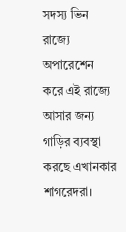সদস্য ভিন রাজ্যে অপারেশেন করে এই রাজ্যে আসার জন্য গাড়ির ব্যবস্থা করছে এখানকার শাগরেদরা।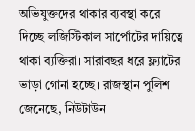অভিযুক্তদের থাকার ব্যবস্থা করে দিচ্ছে লজিস্টিকাল সার্পোটের দায়িত্বে থাকা ব্যক্তিরা। সারাবছর ধরে ফ্ল্যাটের ভাড়া গোনা হচ্ছে। রাজস্থান পুলিশ জেনেছে, নিউটাউন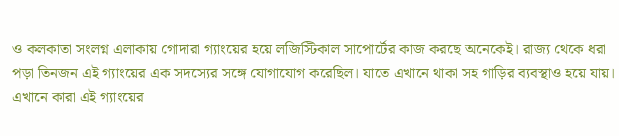ও কলকাতা সংলগ্ন এলাকায় গোদারা গ্যাংয়ের হয়ে লজিস্টিকাল সাপোর্টের কাজ করছে অনেকেই। রাজ্য থেকে ধরা পড়া তিনজন এই গ্যাংয়ের এক সদস্যের সঙ্গে যোগাযোগ করেছিল। যাতে এখানে থাকা সহ গাড়ির ব্যবস্থাও হয়ে যায়। এখানে কারা এই গ্যাংয়ের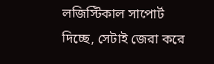লজিস্টিকাল সাপোর্ট দিচ্ছে, সেটাই জেরা করে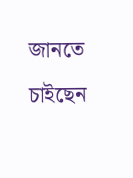জানতে চাইছেন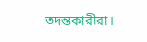তদন্তকারীরা।